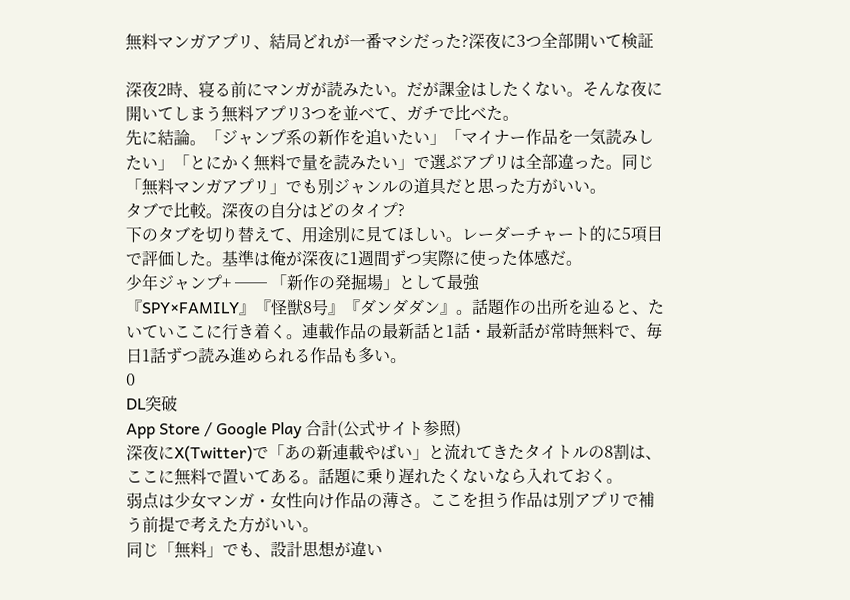無料マンガアプリ、結局どれが一番マシだった?深夜に3つ全部開いて検証

深夜2時、寝る前にマンガが読みたい。だが課金はしたくない。そんな夜に開いてしまう無料アプリ3つを並べて、ガチで比べた。
先に結論。「ジャンプ系の新作を追いたい」「マイナー作品を一気読みしたい」「とにかく無料で量を読みたい」で選ぶアプリは全部違った。同じ「無料マンガアプリ」でも別ジャンルの道具だと思った方がいい。
タブで比較。深夜の自分はどのタイプ?
下のタブを切り替えて、用途別に見てほしい。レーダーチャート的に5項目で評価した。基準は俺が深夜に1週間ずつ実際に使った体感だ。
少年ジャンプ+ ── 「新作の発掘場」として最強
『SPY×FAMILY』『怪獣8号』『ダンダダン』。話題作の出所を辿ると、たいていここに行き着く。連載作品の最新話と1話・最新話が常時無料で、毎日1話ずつ読み進められる作品も多い。
0
DL突破
App Store / Google Play 合計(公式サイト参照)
深夜にX(Twitter)で「あの新連載やばい」と流れてきたタイトルの8割は、ここに無料で置いてある。話題に乗り遅れたくないなら入れておく。
弱点は少女マンガ・女性向け作品の薄さ。ここを担う作品は別アプリで補う前提で考えた方がいい。
同じ「無料」でも、設計思想が違い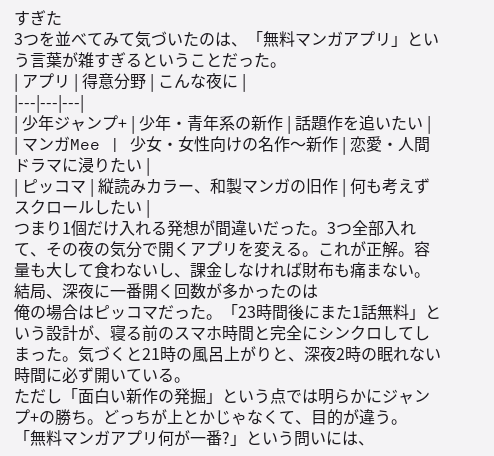すぎた
3つを並べてみて気づいたのは、「無料マンガアプリ」という言葉が雑すぎるということだった。
| アプリ | 得意分野 | こんな夜に |
|---|---|---|
| 少年ジャンプ+ | 少年・青年系の新作 | 話題作を追いたい |
| マンガMee | 少女・女性向けの名作〜新作 | 恋愛・人間ドラマに浸りたい |
| ピッコマ | 縦読みカラー、和製マンガの旧作 | 何も考えずスクロールしたい |
つまり1個だけ入れる発想が間違いだった。3つ全部入れて、その夜の気分で開くアプリを変える。これが正解。容量も大して食わないし、課金しなければ財布も痛まない。
結局、深夜に一番開く回数が多かったのは
俺の場合はピッコマだった。「23時間後にまた1話無料」という設計が、寝る前のスマホ時間と完全にシンクロしてしまった。気づくと21時の風呂上がりと、深夜2時の眠れない時間に必ず開いている。
ただし「面白い新作の発掘」という点では明らかにジャンプ+の勝ち。どっちが上とかじゃなくて、目的が違う。
「無料マンガアプリ何が一番?」という問いには、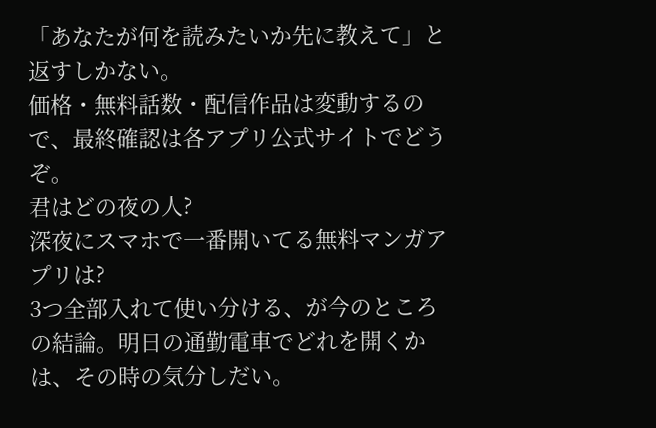「あなたが何を読みたいか先に教えて」と返すしかない。
価格・無料話数・配信作品は変動するので、最終確認は各アプリ公式サイトでどうぞ。
君はどの夜の人?
深夜にスマホで一番開いてる無料マンガアプリは?
3つ全部入れて使い分ける、が今のところの結論。明日の通勤電車でどれを開くかは、その時の気分しだい。